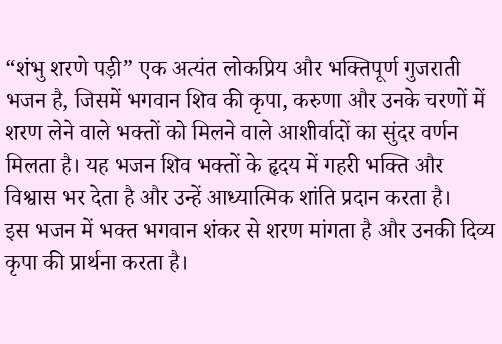“शंभु शरणे पड़ी” एक अत्यंत लोकप्रिय और भक्तिपूर्ण गुजराती भजन है, जिसमें भगवान शिव की कृपा, करुणा और उनके चरणों में शरण लेने वाले भक्तों को मिलने वाले आशीर्वादों का सुंदर वर्णन मिलता है। यह भजन शिव भक्तों के हृदय में गहरी भक्ति और विश्वास भर देता है और उन्हें आध्यात्मिक शांति प्रदान करता है।
इस भजन में भक्त भगवान शंकर से शरण मांगता है और उनकी दिव्य कृपा की प्रार्थना करता है।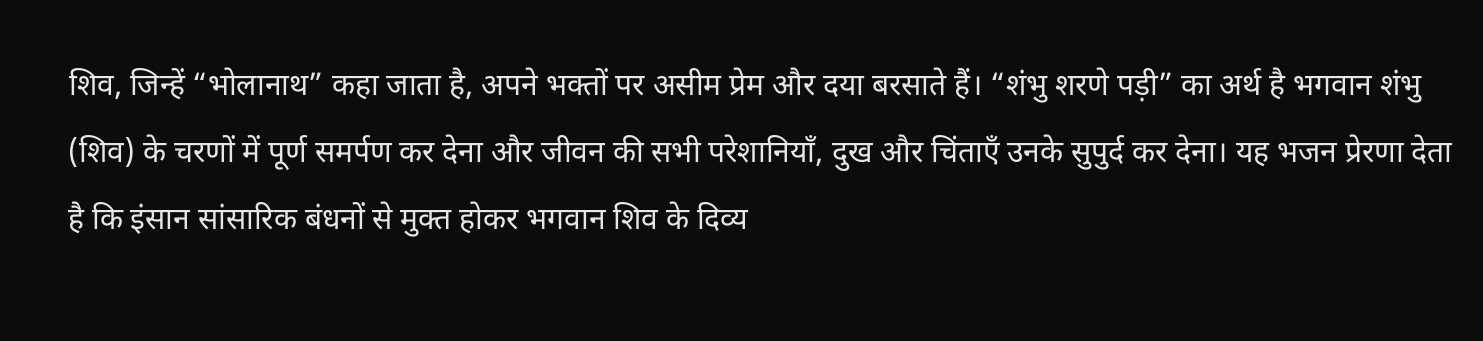शिव, जिन्हें “भोलानाथ” कहा जाता है, अपने भक्तों पर असीम प्रेम और दया बरसाते हैं। “शंभु शरणे पड़ी” का अर्थ है भगवान शंभु (शिव) के चरणों में पूर्ण समर्पण कर देना और जीवन की सभी परेशानियाँ, दुख और चिंताएँ उनके सुपुर्द कर देना। यह भजन प्रेरणा देता है कि इंसान सांसारिक बंधनों से मुक्त होकर भगवान शिव के दिव्य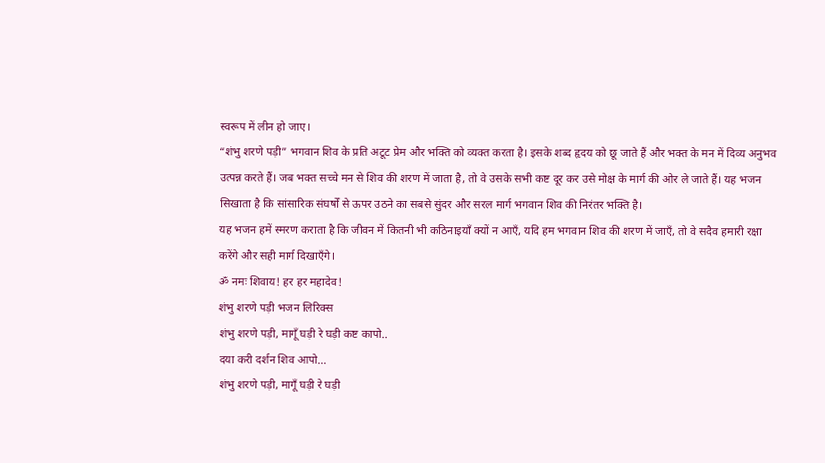स्वरूप में लीन हो जाए।
“शंभु शरणे पड़ी” भगवान शिव के प्रति अटूट प्रेम और भक्ति को व्यक्त करता है। इसके शब्द हृदय को छू जाते हैं और भक्त के मन में दिव्य अनुभव उत्पन्न करते हैं। जब भक्त सच्चे मन से शिव की शरण में जाता है, तो वे उसके सभी कष्ट दूर कर उसे मोक्ष के मार्ग की ओर ले जाते हैं। यह भजन सिखाता है कि सांसारिक संघर्षों से ऊपर उठने का सबसे सुंदर और सरल मार्ग भगवान शिव की निरंतर भक्ति है।
यह भजन हमें स्मरण कराता है कि जीवन में कितनी भी कठिनाइयाँ क्यों न आएँ, यदि हम भगवान शिव की शरण में जाएँ, तो वे सदैव हमारी रक्षा करेंगे और सही मार्ग दिखाएँगे।
ॐ नमः शिवाय! हर हर महादेव!
शंभु शरणे पड़ी भजन लिरिक्स
शंभु शरणे पड़ी, मागूँ घड़ी रे घड़ी कष्ट कापो..
दया करी दर्शन शिव आपो…
शंभु शरणे पड़ी, मागूँ घड़ी रे घड़ी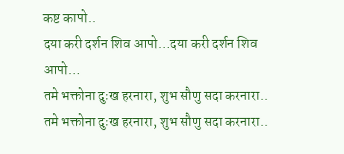कष्ट कापो..
दया करी दर्शन शिव आपो…दया करी दर्शन शिव आपो…
तमे भक्तोना दुःख हरनारा, शुभ सौणु सदा करनारा..
तमे भक्तोना दुःख हरनारा, शुभ सौणु सदा करनारा..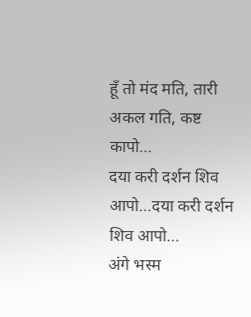हूँ तो मंद मति, तारी अकल गति, कष्ट कापो…
दया करी दर्शन शिव आपो…दया करी दर्शन शिव आपो…
अंगे भस्म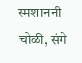स्मशाननी चोळी, संगे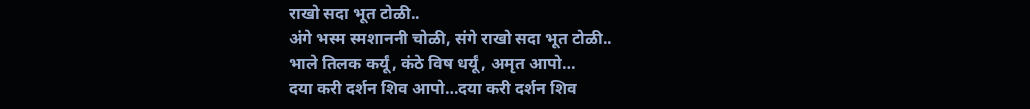राखो सदा भूत टोळी..
अंगे भस्म स्मशाननी चोळी, संगे राखो सदा भूत टोळी..
भाले तिलक कर्यूं, कंठे विष धर्यूं, अमृत आपो…
दया करी दर्शन शिव आपो…दया करी दर्शन शिव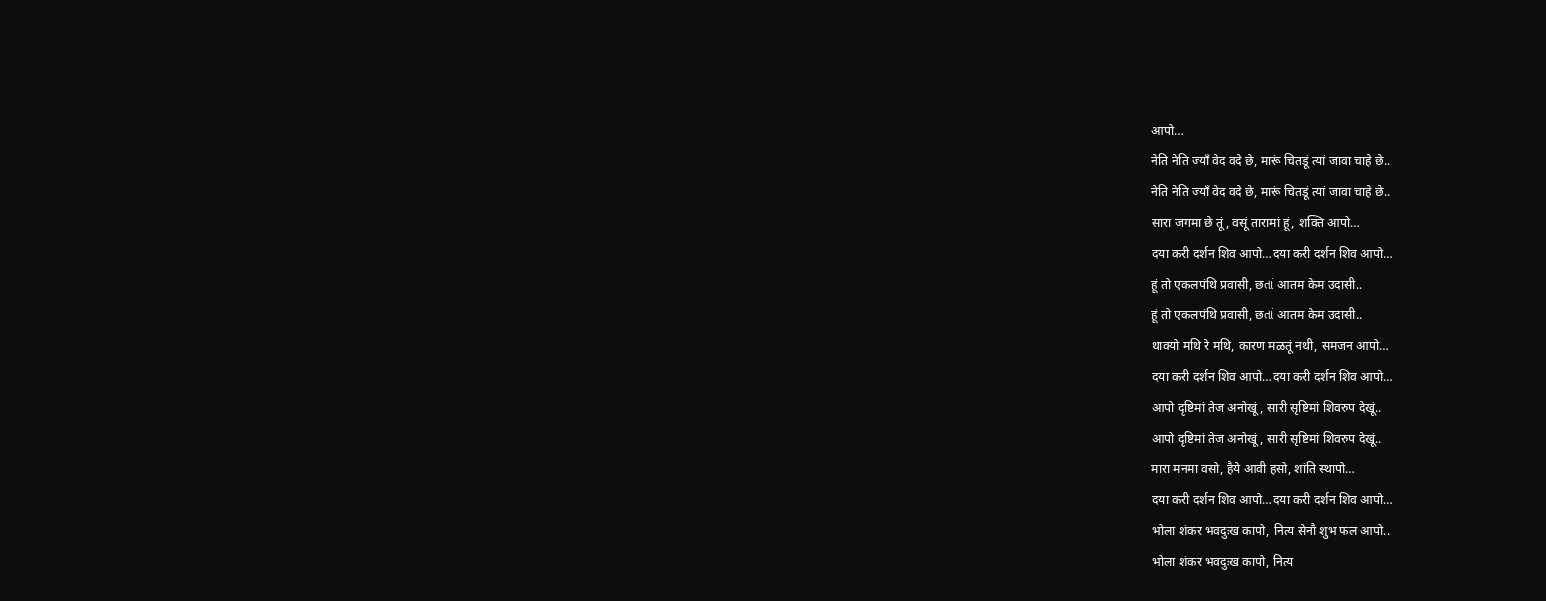आपो…
नेति नेति ज्याँ वेद वदे छे, मारूं चितडूं त्यां जावा चाहे छे..
नेति नेति ज्याँ वेद वदे छे, मारूं चितडूं त्यां जावा चाहे छे..
सारा जगमा छे तूं, वसूं तारामां हूं, शक्ति आपो…
दया करी दर्शन शिव आपो…दया करी दर्शन शिव आपो…
हूं तो एकलपंथि प्रवासी, छતાં आतम केम उदासी..
हूं तो एकलपंथि प्रवासी, छતાં आतम केम उदासी..
थाक्यो मथि रे मथि, कारण मळतूं नथी, समजन आपो…
दया करी दर्शन शिव आपो…दया करी दर्शन शिव आपो…
आपो दृष्टिमां तेज अनोखूं, सारी सृष्टिमां शिवरुप देखूं..
आपो दृष्टिमां तेज अनोखूं, सारी सृष्टिमां शिवरुप देखूं..
मारा मनमा वसो, हैये आवी हसो, शांति स्थापो…
दया करी दर्शन शिव आपो…दया करी दर्शन शिव आपो…
भोला शंकर भवदुःख कापो, नित्य सेनौ शुभ फल आपो..
भोला शंकर भवदुःख कापो, नित्य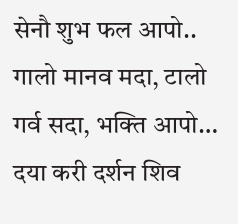सेनौ शुभ फल आपो..
गालो मानव मदा, टालो गर्व सदा, भक्ति आपो…
दया करी दर्शन शिव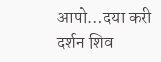आपो…दया करी दर्शन शिव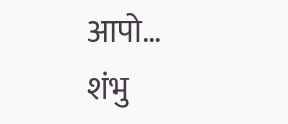आपो…
शंभु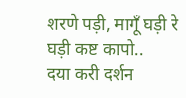शरणे पड़ी, मागूँ घड़ी रे घड़ी कष्ट कापो..
दया करी दर्शन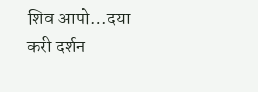शिव आपो…दया करी दर्शन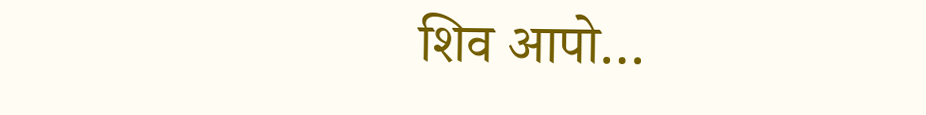शिव आपो…